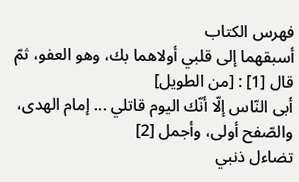فهرس الكتاب
أسبقهما إلى قلبي أولاهما بك، وهو العفو، ثمّ قال [1] : [من الطويل]
أبى النّاس إلّا أنّك اليوم قاتلي ... إمام الهدى، والصّفح أولى، وأجمل [2]
تضاءل ذنبي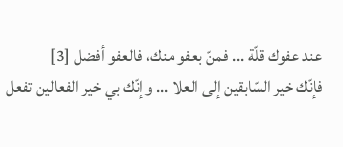عند عفوك قلّة ... فمنّ بعفو منك، فالعفو أفضل [3]
فإنّك خير السّابقين إلى العلا ... وإنّك بي خير الفعالين تفعل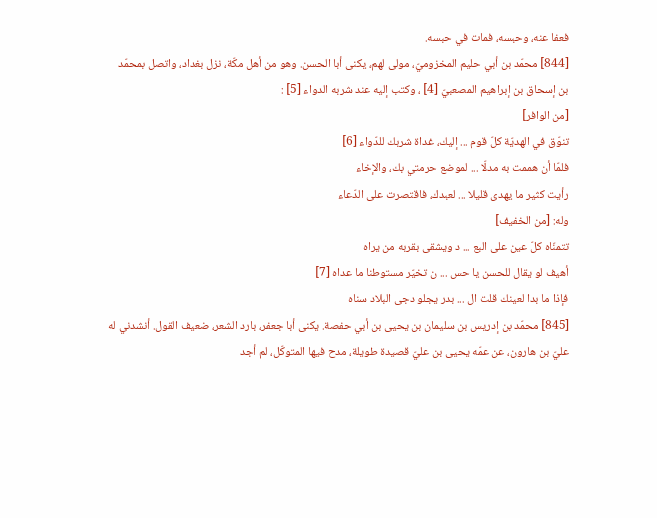فعفا عنه، وحبسه، فمات في حبسه.
[844] محمّد بن أبي حليم المخزوميّ، مولى لهم، يكنى أبا الحسن. وهو من أهل مكّة، نزل بغداد، واتصل بمحمّد بن إسحاق بن إبراهيم المصعبيّ [4] ، وكتب إليه عند شربه الدواء [5] :
[من الوافر]
تنوّق في الهديّة كلّ قوم ... إليك، غداة شربك للدّواء [6]
فلمّا أن هممت به مدلّا ... لموضع حرمتي بك، والإخاء
رأيت كثير ما يهدى قليلا ... لعبدك، فاقتصرت على الدّعاء
وله: [من الخفيف]
تتمنّاه كلّ عين على البع ... د ويشقى بقربه من يراه
أهيف لو يقال للحسن يا حس ... ن تخيّر مستوطنا ما عداه [7]
فإذا ما بدا لعينك قلت ال ... بدر يجلو دجى البلاد سناه
[845] محمّد بن إدريس بن سليمان بن يحيى بن أبي حفصة. يكنى أبا جعفر، بارد الشعر، ضعيف القول. أنشدني له عليّ بن هارون، عن عمّه يحيى بن عليّ قصيدة طويلة، مدح فيها المتوكّل، لم أجد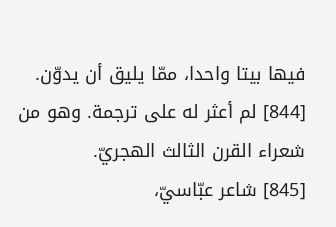فيها بيتا واحدا، ممّا يليق أن يدوّن.
[844] لم أعثر له على ترجمة. وهو من شعراء القرن الثالث الهجريّ.
[845] شاعر عبّاسيّ،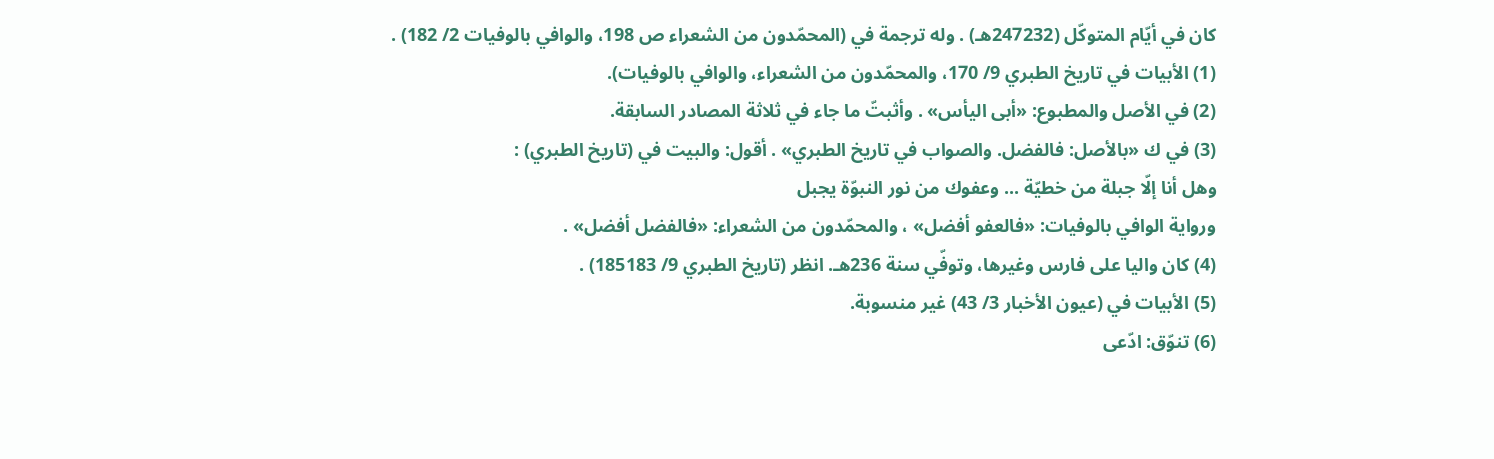كان في أيّام المتوكّل (247232هـ) . وله ترجمة في (المحمّدون من الشعراء ص 198، والوافي بالوفيات 2/ 182) .
(1) الأبيات في تاريخ الطبري 9/ 170، والمحمّدون من الشعراء، والوافي بالوفيات).
(2) في الأصل والمطبوع: «أبى اليأس» . وأثبتّ ما جاء في ثلاثة المصادر السابقة.
(3) في ك «بالأصل: فالفضل. والصواب في تاريخ الطبري» . أقول: والبيت في (تاريخ الطبري) :
وهل أنا إلّا جبلة من خطيّة ... وعفوك من نور النبوّة يجبل
ورواية الوافي بالوفيات: «فالعفو أفضل» ، والمحمّدون من الشعراء: «فالفضل أفضل» .
(4) كان واليا على فارس وغيرها، وتوفّي سنة 236هـ. انظر (تاريخ الطبري 9/ 185183) .
(5) الأبيات في (عيون الأخبار 3/ 43) غير منسوبة.
(6) تنوّق: ادّعى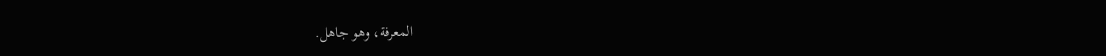المعرفة، وهو جاهل.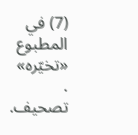(7) في المطبوع «تخيّره» . تصحيف.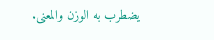يضطرب به الوزن والمعنى.